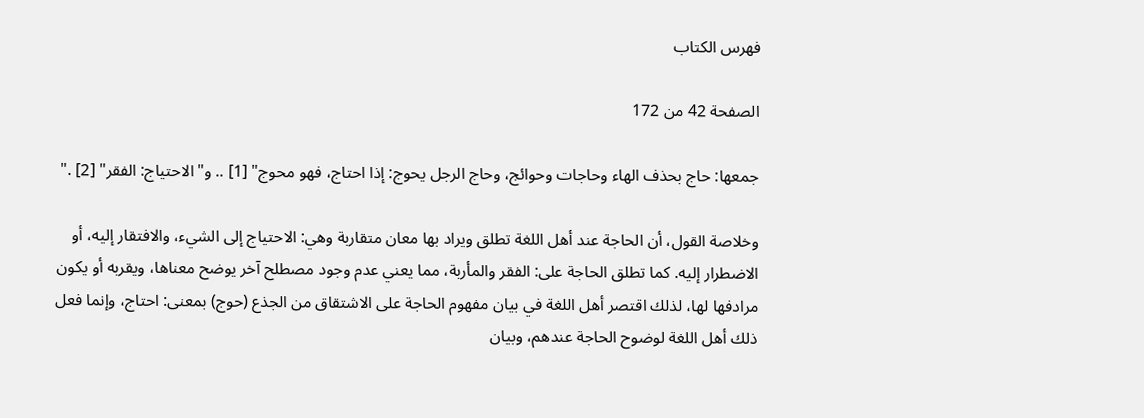فهرس الكتاب

الصفحة 42 من 172

جمعها: حاج بحذف الهاء وحاجات وحوائج، وحاج الرجل يحوج: إذا احتاج، فهو محوج" [1] .. و"الاحتياج: الفقر" [2] ."

وخلاصة القول، أن الحاجة عند أهل اللغة تطلق ويراد بها معان متقاربة وهي: الاحتياج إلى الشيء، والافتقار إليه، أو الاضطرار إليه. كما تطلق الحاجة على: الفقر والمأربة، مما يعني عدم وجود مصطلح آخر يوضح معناها، ويقربه أو يكون مرادفها لها، لذلك اقتصر أهل اللغة في بيان مفهوم الحاجة على الاشتقاق من الجذع (حوج) بمعنى: احتاج، وإنما فعل ذلك أهل اللغة لوضوح الحاجة عندهم، وبيان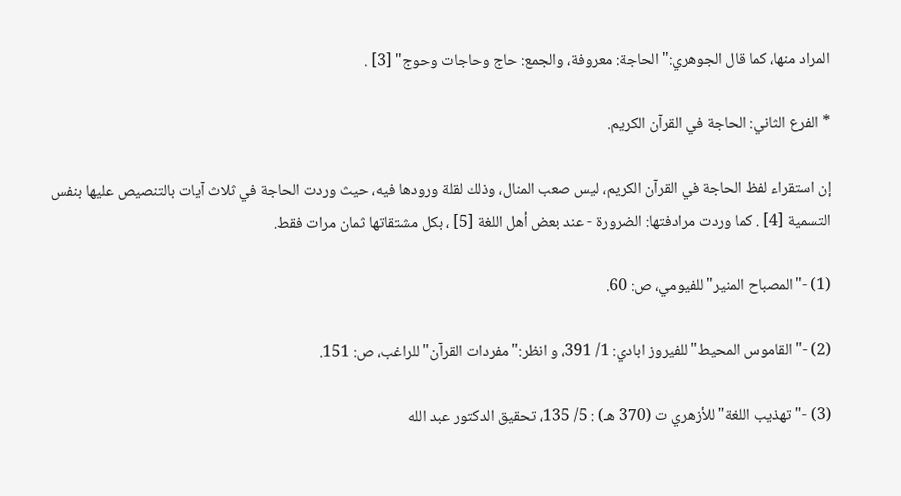المراد منها، كما قال الجوهري:"الحاجة: معروفة، والجمع: حاج وحاجات وحوج" [3] .

* الفرع الثاني: الحاجة في القرآن الكريم.

إن استقراء لفظ الحاجة في القرآن الكريم، ليس صعب المنال، وذلك لقلة ورودها فيه، حيث وردت الحاجة في ثلاث آيات بالتنصيص عليها بنفس التسمية [4] . كما وردت مرادفتها: الضرورة - عند بعض أهل اللغة [5] ، بكل مشتقاتها ثمان مرات فقط.

(1) -"المصباح المنير"للفيومي، ص: 60.

(2) -"القاموس المحيط"للفيروز ابادي: 1/ 391، و انظر:"مفردات القرآن"للراغب، ص: 151.

(3) -"تهذيب اللغة"للأزهري ت (370 هـ) : 5/ 135، تحقيق الدكتور عبد الله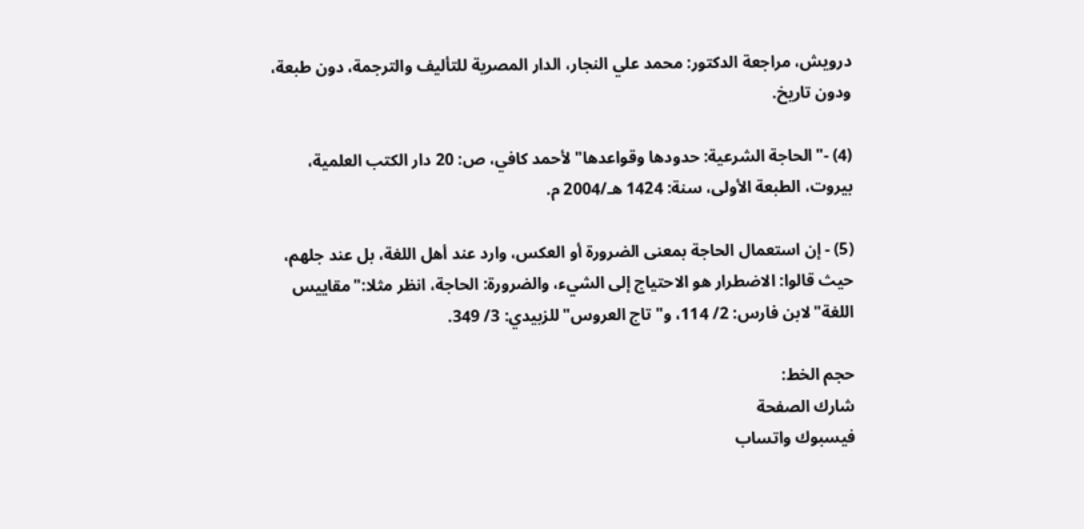درويش، مراجعة الدكتور: محمد علي النجار، الدار المصرية للتأليف والترجمة، دون طبعة، ودون تاريخ.

(4) -"الحاجة الشرعية: حدودها وقواعدها"لأحمد كافي، ص: 20 دار الكتب العلمية، بيروت، الطبعة الأولى، سنة: 1424 هـ/2004 م.

(5) - إن استعمال الحاجة بمعنى الضرورة أو العكس، وارد عند أهل اللغة، بل عند جلهم، حيث قالوا: الاضطرار هو الاحتياج إلى الشيء، والضرورة: الحاجة، انظر مثلا:"مقاييس اللغة"لابن فارس: 2/ 114، و"تاج العروس"للزبيدي: 3/ 349.

حجم الخط:
شارك الصفحة
فيسبوك واتساب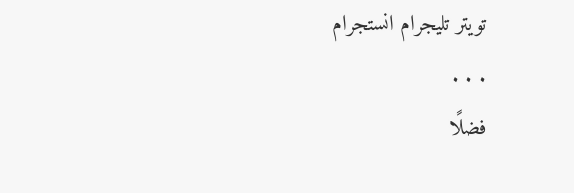تويتر تليجرام انستجرام
. . .
فضلًا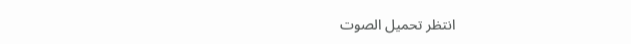انتظر تحميل الصوت